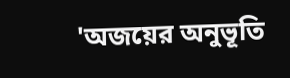'অজয়ের অনুভূতি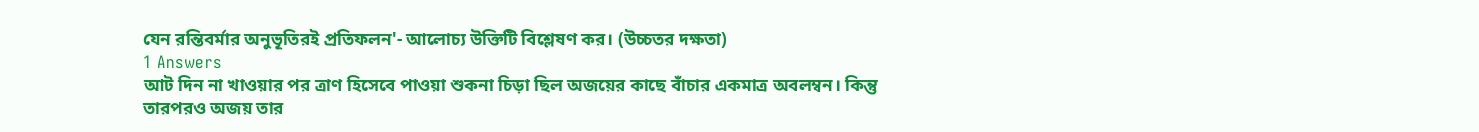যেন রন্তিবর্মার অনুভূতিরই প্রতিফলন'- আলোচ্য উক্তিটি বিশ্লেষণ কর। (উচ্চতর দক্ষতা)
1 Answers
আট দিন না খাওয়ার পর ত্রাণ হিসেবে পাওয়া শুকনা চিড়া ছিল অজয়ের কাছে বাঁচার একমাত্র অবলম্বন। কিন্তু তারপরও অজয় তার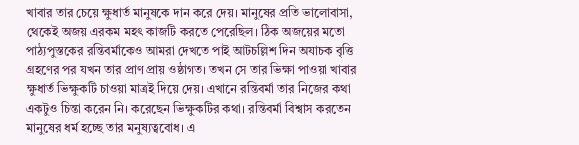খাবার তার চেয়ে ক্ষুধার্ত মানুষকে দান করে দেয়। মানুষের প্রতি ভালোবাসা, থেকেই অজয় এরকম মহৎ কাজটি করতে পেরেছিল। ঠিক অজয়ের মতো পাঠ্যপুস্তকের রন্তিবর্মাকেও আমরা দেখতে পাই আটচল্লিশ দিন অযাচক বৃত্তি গ্রহণের পর যখন তার প্রাণ প্রায় ওষ্ঠাগত। তখন সে তার ভিক্ষা পাওয়া খাবার ক্ষুধার্ত ভিক্ষুকটি চাওয়া মাত্রই দিয়ে দেয়। এখানে রন্তিবর্মা তার নিজের কথা একটুও চিন্তা করেন নি। করেছেন ভিক্ষুকটির কথা। রন্তিবর্মা বিশ্বাস করতেন মানুষের ধর্ম হচ্ছে তার মনুষ্যত্ববোধ। এ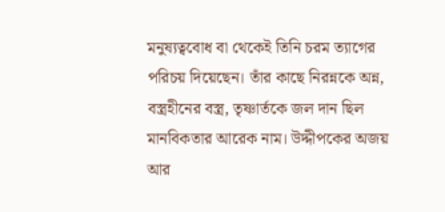মনুষ্যত্ববোধ বা থেকেই তিনি চরম ত্যাগের পরিচয় দিয়েছেন। তাঁর কাছে নিরন্নকে অন্ন, বস্ত্রহীনের বস্ত্র, তৃষ্ণার্তকে জল দান ছিল মানবিকতার আরেক নাম। উদ্দীপকের অজয় আর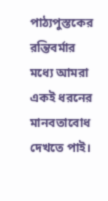পাঠ্যপুস্তকের রন্তিবর্মার মধ্যে আমরা একই ধরনের মানবতাবোধ দেখতে পাই।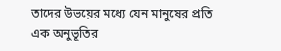তাদের উভয়ের মধ্যে যেন মানুষের প্রতি এক অনুভূতির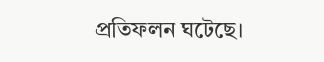প্রতিফলন ঘটেছে।